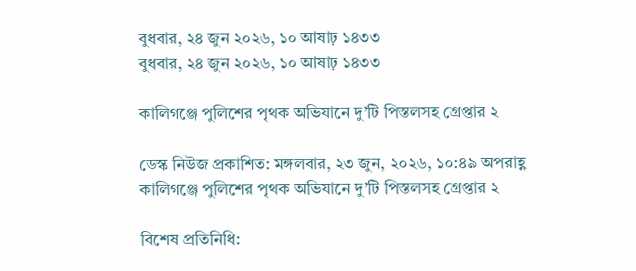বুধবার, ২৪ জুন ২০২৬, ১০ আষাঢ় ১৪৩৩
বুধবার, ২৪ জুন ২০২৬, ১০ আষাঢ় ১৪৩৩

কালিগঞ্জে পুলিশের পৃথক অভিযানে দু’টি পিস্তলসহ গ্রেপ্তার ২

ডেস্ক নিউজ প্রকাশিত: মঙ্গলবার, ২৩ জুন, ২০২৬, ১০:৪৯ অপরাহ্ণ
কালিগঞ্জে পুলিশের পৃথক অভিযানে দু’টি পিস্তলসহ গ্রেপ্তার ২

বিশেষ প্রতিনিধি: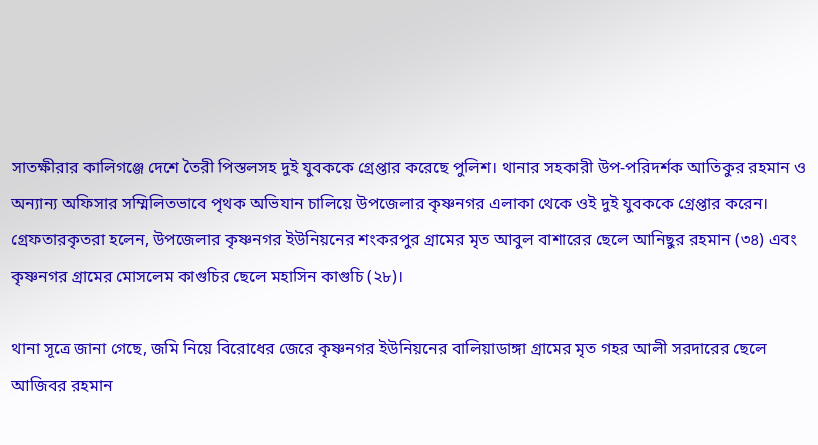সাতক্ষীরার কালিগঞ্জে দেশে তৈরী পিস্তলসহ দুই যুবককে গ্রেপ্তার করেছে পুলিশ। থানার সহকারী উপ-পরিদর্শক আতিকুর রহমান ও অন্যান্য অফিসার সম্মিলিতভাবে পৃথক অভিযান চালিয়ে উপজেলার কৃষ্ণনগর এলাকা থেকে ওই দুই যুবককে গ্রেপ্তার করেন। গ্রেফতারকৃতরা হলেন, উপজেলার কৃষ্ণনগর ইউনিয়নের শংকরপুর গ্রামের মৃত আবুল বাশারের ছেলে আনিছুর রহমান (৩৪) এবং কৃষ্ণনগর গ্রামের মোসলেম কাগুচির ছেলে মহাসিন কাগুচি (২৮)।

থানা সূত্রে জানা গেছে, জমি নিয়ে বিরোধের জেরে কৃষ্ণনগর ইউনিয়নের বালিয়াডাঙ্গা গ্রামের মৃত গহর আলী সরদারের ছেলে আজিবর রহমান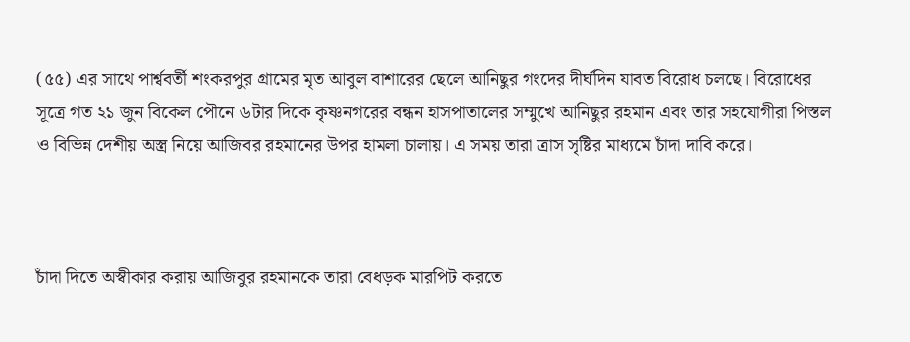(৫৫) এর সাথে পার্শ্ববর্তী শংকরপুর গ্রামের মৃত আবুল বাশারের ছেলে আনিছুর গংদের দীর্ঘদিন যাবত বিরোধ চলছে। বিরোধের সূত্রে গত ২১ জুন বিকেল পৌনে ৬টার দিকে কৃষ্ণনগরের বন্ধন হাসপাতালের সম্মুখে আনিছুর রহমান এবং তার সহযোগীরা পিস্তল ও বিভিন্ন দেশীয় অস্ত্র নিয়ে আজিবর রহমানের উপর হামলা চালায়। এ সময় তারা ত্রাস সৃষ্টির মাধ্যমে চাঁদা দাবি করে।



চাঁদা দিতে অস্বীকার করায় আজিবুর রহমানকে তারা বেধড়ক মারপিট করতে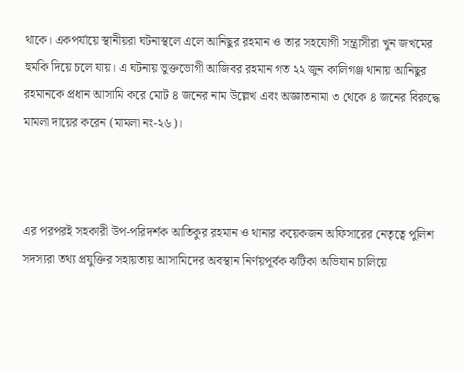থাকে। একপর্যায়ে স্থানীয়রা ঘটনাস্থলে এলে আনিছুর রহমান ও তার সহযোগী সন্ত্রাসীরা খুন জখমের হুমকি দিয়ে চলে যায়। এ ঘটনায় ভুক্তভোগী আজিবর রহমান গত ২২ জুন কালিগঞ্জ থানায় আনিছুর রহমানকে প্রধান আসামি করে মোট ৪ জনের নাম উল্লেখ এবং অজ্ঞাতনামা ৩ থেকে ৪ জনের বিরুদ্ধে মামলা দায়ের করেন (মামলা নং-২৬)।



এর পরপরই সহকারী উপ-পরিদর্শক আতিকুর রহমান ও থানার কয়েকজন অফিসারের নেতৃত্বে পুলিশ সদস্যরা তথ্য প্রযুক্তির সহায়তায় আসামিদের অবস্থান নির্ণয়পূর্বক ঝটিকা অভিযান চালিয়ে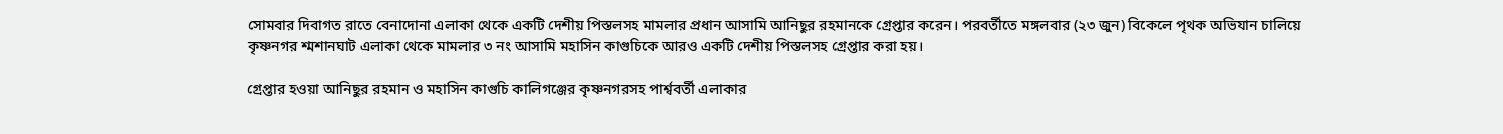সোমবার দিবাগত রাতে বেনাদোনা এলাকা থেকে একটি দেশীয় পিস্তলসহ মামলার প্রধান আসামি আনিছুর রহমানকে গ্রেপ্তার করেন। পরবর্তীতে মঙ্গলবার (২৩ জুন) বিকেলে পৃথক অভিযান চালিয়ে কৃষ্ণনগর শ্মশানঘাট এলাকা থেকে মামলার ৩ নং আসামি মহাসিন কাগুচিকে আরও একটি দেশীয় পিস্তলসহ গ্রেপ্তার করা হয়।

গ্রেপ্তার হওয়া আনিছুর রহমান ও মহাসিন কাগুচি কালিগঞ্জের কৃষ্ণনগরসহ পার্শ্ববর্তী এলাকার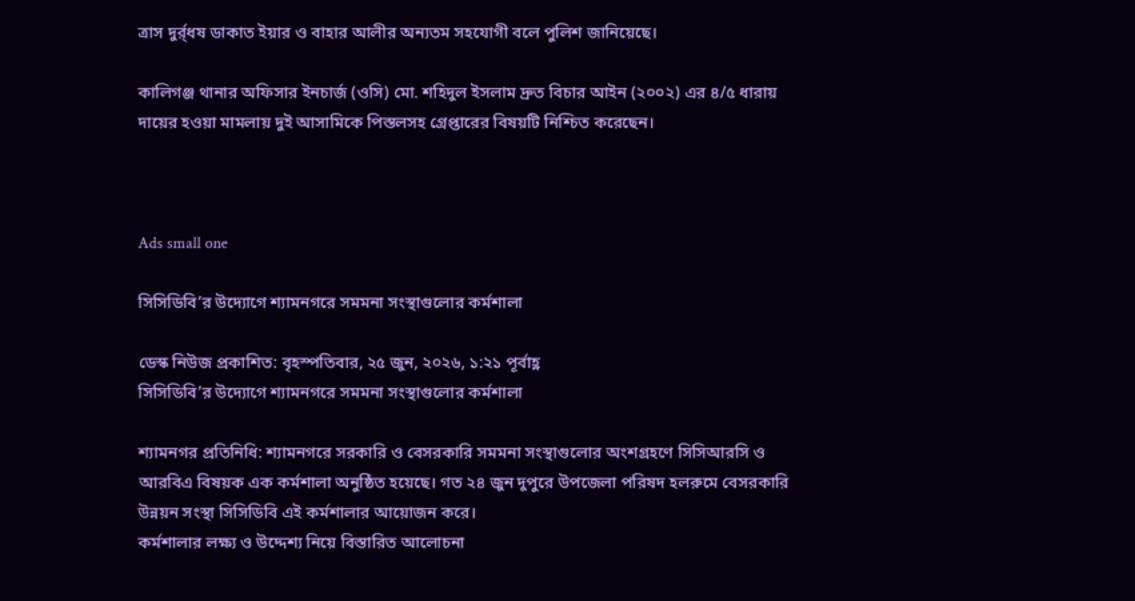ত্রাস দুর্র্ধষ ডাকাত ইয়ার ও বাহার আলীর অন্যতম সহযোগী বলে পুলিশ জানিয়েছে।

কালিগঞ্জ থানার অফিসার ইনচার্জ (ওসি) মো. শহিদুল ইসলাম দ্রুত বিচার আইন (২০০২) এর ৪/৫ ধারায় দায়ের হওয়া মামলায় দুই আসামিকে পিস্তলসহ গ্রেপ্তারের বিষয়টি নিশ্চিত করেছেন।



Ads small one

সিসিডিবি’র উদ্যোগে শ্যামনগরে সমমনা সংস্থাগুলোর কর্মশালা

ডেস্ক নিউজ প্রকাশিত: বৃহস্পতিবার, ২৫ জুন, ২০২৬, ১:২১ পূর্বাহ্ণ
সিসিডিবি’র উদ্যোগে শ্যামনগরে সমমনা সংস্থাগুলোর কর্মশালা

শ্যামনগর প্রতিনিধি: শ্যামনগরে সরকারি ও বেসরকারি সমমনা সংস্থাগুলোর অংশগ্রহণে সিসিআরসি ও আরবিএ বিষয়ক এক কর্মশালা অনুষ্ঠিত হয়েছে। গত ২৪ জুন দুপুরে উপজেলা পরিষদ হলরুমে বেসরকারি উন্নয়ন সংস্থা সিসিডিবি এই কর্মশালার আয়োজন করে।
কর্মশালার লক্ষ্য ও উদ্দেশ্য নিয়ে বিস্তারিত আলোচনা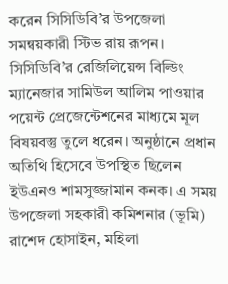করেন সিসিডিবি’র উপজেলা সমন্বয়কারী স্টিভ রায় রূপন। সিসিডিবি’র রেজিলিয়েন্স বিল্ডিং ম্যানেজার সামিউল আলিম পাওয়ার পয়েন্ট প্রেজেন্টেশনের মাধ্যমে মূল বিষয়বস্তু তুলে ধরেন। অনুষ্ঠানে প্রধান অতিথি হিসেবে উপস্থিত ছিলেন ইউএনও শামসুজ্জামান কনক। এ সময় উপজেলা সহকারী কমিশনার (ভূমি) রাশেদ হোসাইন, মহিলা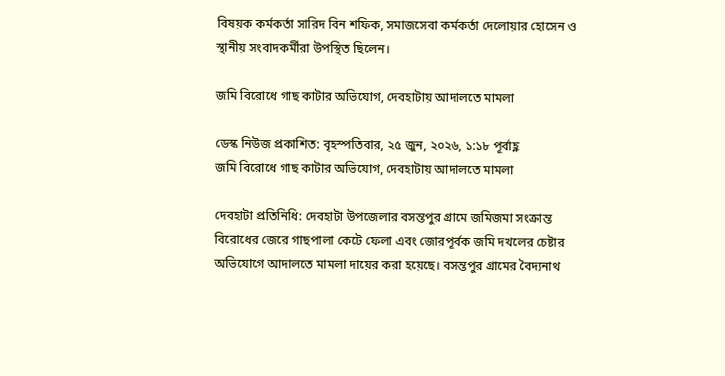বিষয়ক কর্মকর্তা সারিদ বিন শফিক, সমাজসেবা কর্মকর্তা দেলোয়ার হোসেন ও স্থানীয় সংবাদকর্মীরা উপস্থিত ছিলেন।

জমি বিরোধে গাছ কাটার অভিযোগ, দেবহাটায় আদালতে মামলা

ডেস্ক নিউজ প্রকাশিত: বৃহস্পতিবার, ২৫ জুন, ২০২৬, ১:১৮ পূর্বাহ্ণ
জমি বিরোধে গাছ কাটার অভিযোগ, দেবহাটায় আদালতে মামলা

দেবহাটা প্রতিনিধি: দেবহাটা উপজেলার বসন্তপুর গ্রামে জমিজমা সংক্রান্ত বিরোধের জেরে গাছপালা কেটে ফেলা এবং জোরপূর্বক জমি দখলের চেষ্টার অভিযোগে আদালতে মামলা দায়ের করা হয়েছে। বসন্তপুর গ্রামের বৈদ্যনাথ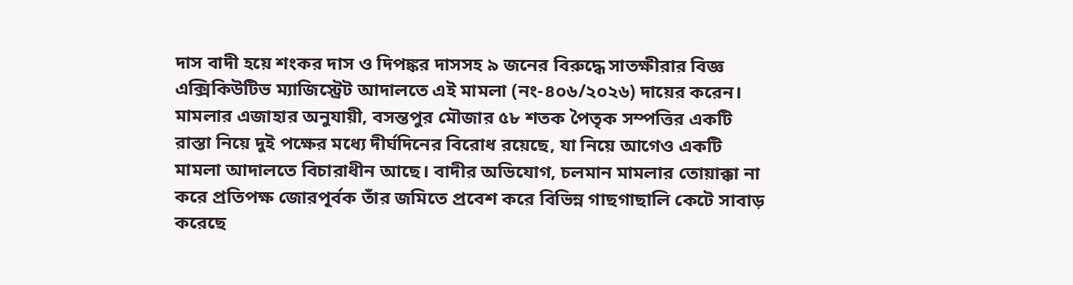দাস বাদী হয়ে শংকর দাস ও দিপঙ্কর দাসসহ ৯ জনের বিরুদ্ধে সাতক্ষীরার বিজ্ঞ এক্সিকিউটিভ ম্যাজিস্ট্রেট আদালতে এই মামলা (নং-৪০৬/২০২৬) দায়ের করেন।
মামলার এজাহার অনুযায়ী, বসন্তপুর মৌজার ৫৮ শতক পৈতৃক সম্পত্তির একটি রাস্তা নিয়ে দুই পক্ষের মধ্যে দীর্ঘদিনের বিরোধ রয়েছে, যা নিয়ে আগেও একটি মামলা আদালতে বিচারাধীন আছে। বাদীর অভিযোগ, চলমান মামলার তোয়াক্কা না করে প্রতিপক্ষ জোরপূর্বক তাঁর জমিতে প্রবেশ করে বিভিন্ন গাছগাছালি কেটে সাবাড় করেছে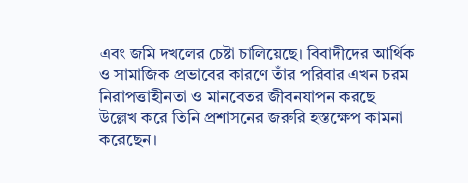এবং জমি দখলের চেষ্টা চালিয়েছে। বিবাদীদের আর্থিক ও সামাজিক প্রভাবের কারণে তাঁর পরিবার এখন চরম নিরাপত্তাহীনতা ও মানবেতর জীবনযাপন করছে উল্লেখ করে তিনি প্রশাসনের জরুরি হস্তক্ষেপ কামনা করেছেন।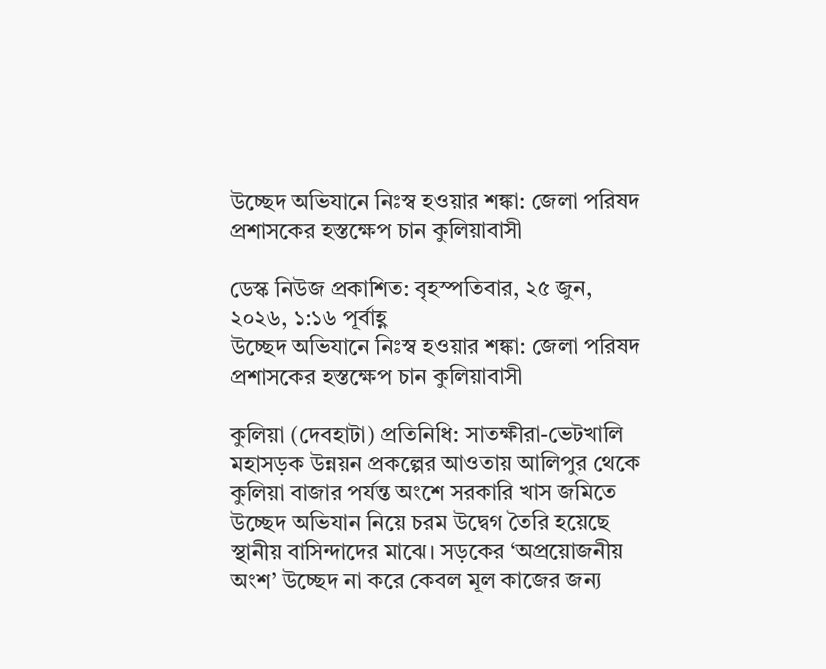উচ্ছেদ অভিযানে নিঃস্ব হওয়ার শঙ্কা: জেলা পরিষদ প্রশাসকের হস্তক্ষেপ চান কুলিয়াবাসী

ডেস্ক নিউজ প্রকাশিত: বৃহস্পতিবার, ২৫ জুন, ২০২৬, ১:১৬ পূর্বাহ্ণ
উচ্ছেদ অভিযানে নিঃস্ব হওয়ার শঙ্কা: জেলা পরিষদ প্রশাসকের হস্তক্ষেপ চান কুলিয়াবাসী

কুলিয়া (দেবহাটা) প্রতিনিধি: সাতক্ষীরা-ভেটখালি মহাসড়ক উন্নয়ন প্রকল্পের আওতায় আলিপুর থেকে কুলিয়া বাজার পর্যন্ত অংশে সরকারি খাস জমিতে উচ্ছেদ অভিযান নিয়ে চরম উদ্বেগ তৈরি হয়েছে স্থানীয় বাসিন্দাদের মাঝে। সড়কের ‘অপ্রয়োজনীয় অংশ’ উচ্ছেদ না করে কেবল মূল কাজের জন্য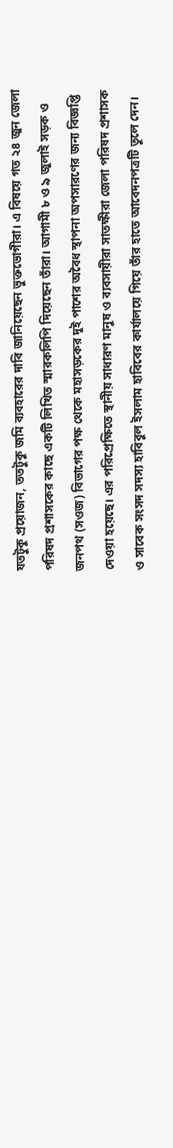যতটুকু প্রয়োজন, ততটুকু জমি ব্যবহারের দাবি জানিয়েছেন ভুক্তভোগীরা। এ বিষয়ে গত ২৪ জুন জেলা পরিষদ প্রশাসকের কাছে একটি লিখিত স্মারকলিপি দিয়েছেন তাঁরা। আগামী ৮ ও ৯ জুলাই সড়ক ও জনপথ (সওজ) বিভাগের পক্ষ থেকে মহাসড়কের দুই পাশের অবৈধ স্থাপনা অপসারণের জন্য বিজ্ঞপ্তি দেওয়া হয়েছে। এর পরিপ্রেক্ষিতে স্থানীয় সাধারণ মানুষ ও ব্যবসায়ীরা সাতক্ষীরা জেলা পরিষদ প্রশাসক ও সাবেক সংসদ সদস্য হাবিবুল ইসলাম হাবিবের কার্যালয়ে গিয়ে তাঁর হাতে আবেদনপত্রটি তুলে দেন।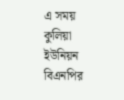এ সময় কুলিয়া ইউনিয়ন বিএনপির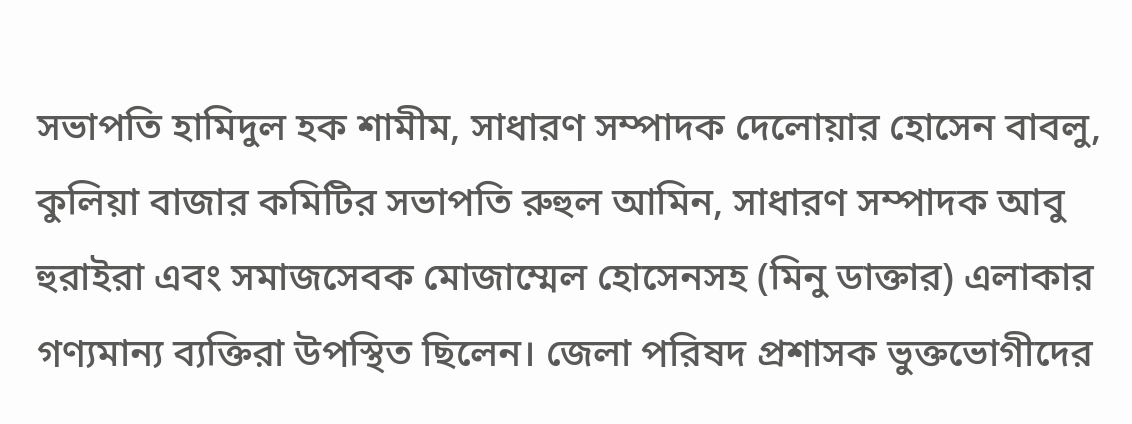সভাপতি হামিদুল হক শামীম, সাধারণ সম্পাদক দেলোয়ার হোসেন বাবলু, কুলিয়া বাজার কমিটির সভাপতি রুহুল আমিন, সাধারণ সম্পাদক আবু হুরাইরা এবং সমাজসেবক মোজাম্মেল হোসেনসহ (মিনু ডাক্তার) এলাকার গণ্যমান্য ব্যক্তিরা উপস্থিত ছিলেন। জেলা পরিষদ প্রশাসক ভুক্তভোগীদের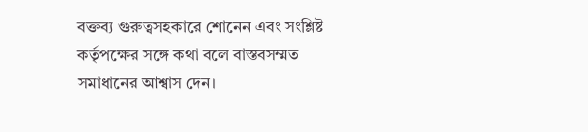বক্তব্য গুরুত্বসহকারে শোনেন এবং সংশ্লিষ্ট কর্তৃপক্ষের সঙ্গে কথা বলে বাস্তবসম্মত সমাধানের আশ্বাস দেন।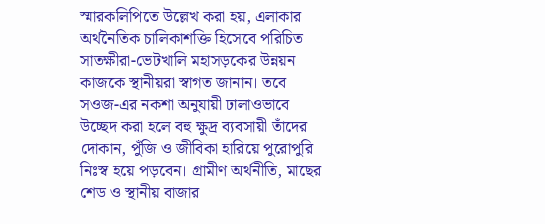স্মারকলিপিতে উল্লেখ করা হয়, এলাকার অর্থনৈতিক চালিকাশক্তি হিসেবে পরিচিত সাতক্ষীরা-ভেটখালি মহাসড়কের উন্নয়ন কাজকে স্থানীয়রা স্বাগত জানান। তবে সওজ-এর নকশা অনুযায়ী ঢালাওভাবে উচ্ছেদ করা হলে বহু ক্ষুদ্র ব্যবসায়ী তাঁদের দোকান, পুঁজি ও জীবিকা হারিয়ে পুরোপুরি নিঃস্ব হয়ে পড়বেন। গ্রামীণ অর্থনীতি, মাছের শেড ও স্থানীয় বাজার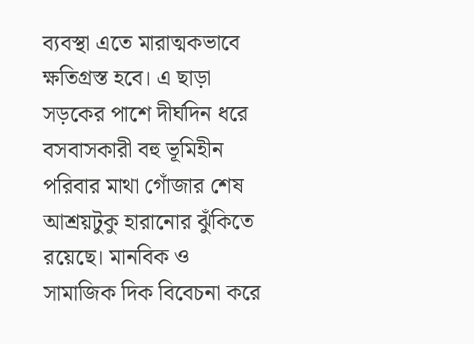ব্যবস্থা এতে মারাত্মকভাবে ক্ষতিগ্রস্ত হবে। এ ছাড়া সড়কের পাশে দীর্ঘদিন ধরে বসবাসকারী বহু ভূমিহীন পরিবার মাথা গোঁজার শেষ আশ্রয়টুকু হারানোর ঝুঁকিতে রয়েছে। মানবিক ও সামাজিক দিক বিবেচনা করে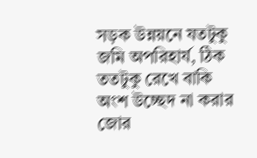সড়ক উন্নয়নে যতটুকু জমি অপরিহার্য, ঠিক ততটুকু রেখে বাকি অংশ উচ্ছেদ না করার জোর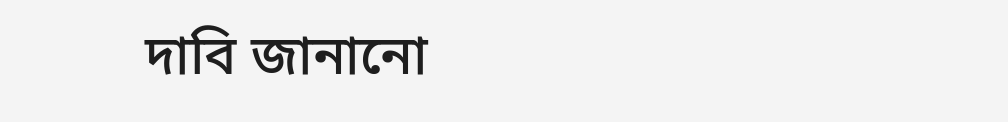দাবি জানানো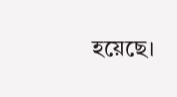হয়েছে।